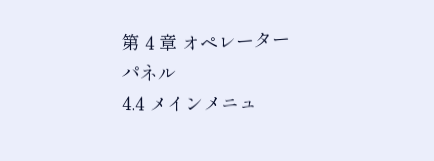第 4 章 オペレーターパネル
4.4 メインメニュ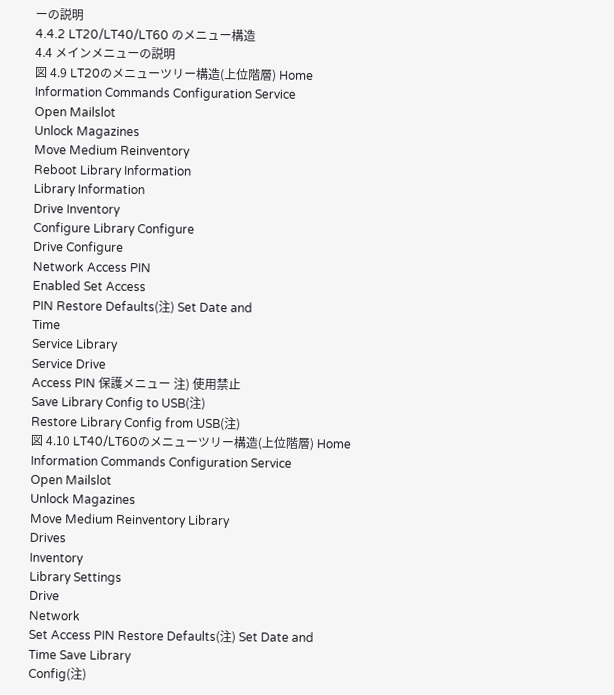ーの説明
4.4.2 LT20/LT40/LT60 のメニュー構造
4.4 メインメニューの説明
図 4.9 LT20のメニューツリー構造(上位階層) Home
Information Commands Configuration Service
Open Mailslot
Unlock Magazines
Move Medium Reinventory
Reboot Library Information
Library Information
Drive Inventory
Configure Library Configure
Drive Configure
Network Access PIN
Enabled Set Access
PIN Restore Defaults(注) Set Date and
Time
Service Library
Service Drive
Access PIN 保護メニュー 注) 使用禁止
Save Library Config to USB(注)
Restore Library Config from USB(注)
図 4.10 LT40/LT60のメニューツリー構造(上位階層) Home
Information Commands Configuration Service
Open Mailslot
Unlock Magazines
Move Medium Reinventory Library
Drives
Inventory
Library Settings
Drive
Network
Set Access PIN Restore Defaults(注) Set Date and
Time Save Library
Config(注)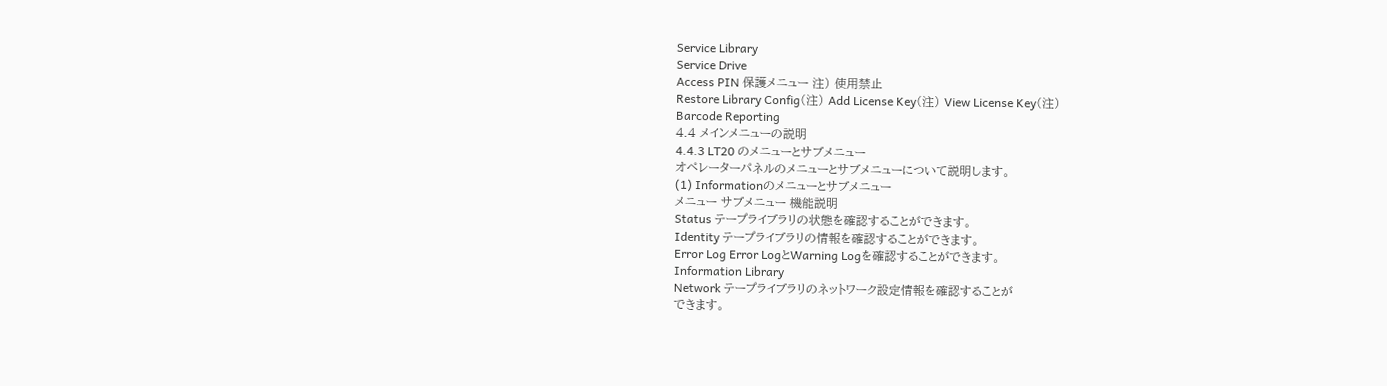Service Library
Service Drive
Access PIN 保護メニュー 注) 使用禁止
Restore Library Config(注) Add License Key(注) View License Key(注)
Barcode Reporting
4.4 メインメニューの説明
4.4.3 LT20 のメニューとサブメニュー
オペレーターパネルのメニューとサブメニューについて説明します。
(1) Informationのメニューとサブメニュー
メニュー サブメニュー 機能説明
Status テープライブラリの状態を確認することができます。
Identity テープライブラリの情報を確認することができます。
Error Log Error LogとWarning Logを確認することができます。
Information Library
Network テープライブラリのネットワーク設定情報を確認することが
できます。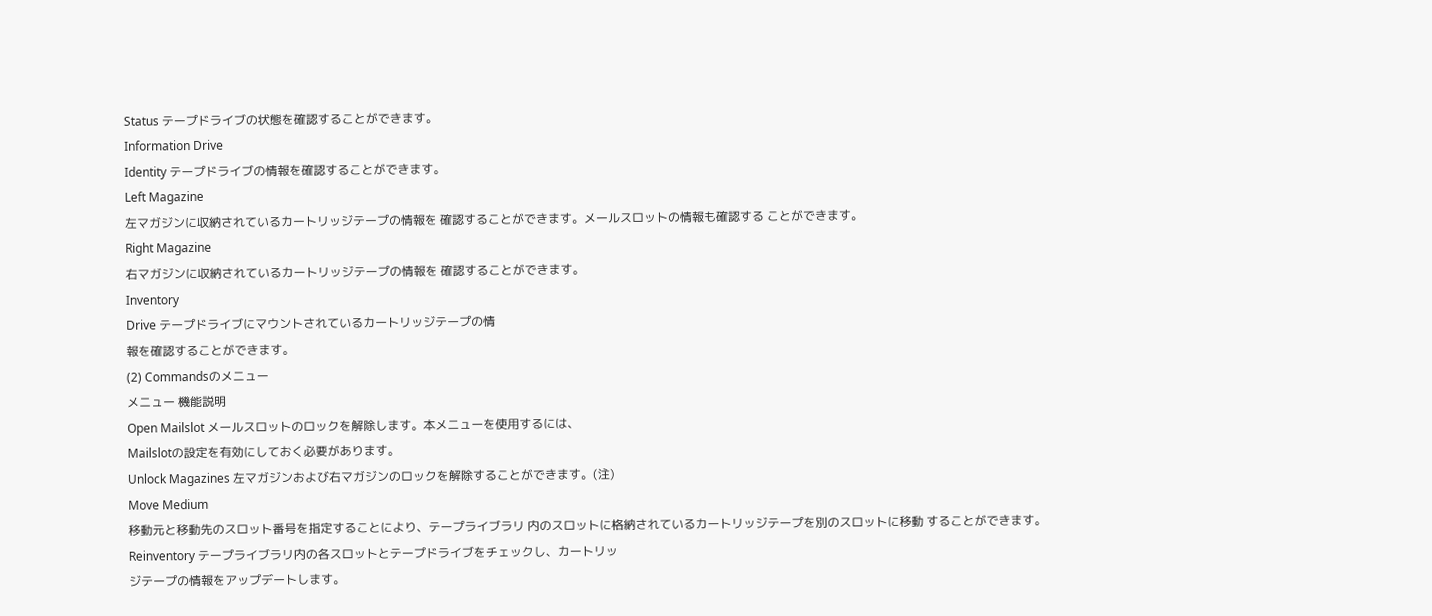Status テープドライブの状態を確認することができます。
Information Drive
Identity テープドライブの情報を確認することができます。
Left Magazine
左マガジンに収納されているカートリッジテープの情報を 確認することができます。メールスロットの情報も確認する ことができます。
Right Magazine
右マガジンに収納されているカートリッジテープの情報を 確認することができます。
Inventory
Drive テープドライブにマウントされているカートリッジテープの情
報を確認することができます。
(2) Commandsのメニュー
メニュー 機能説明
Open Mailslot メールスロットのロックを解除します。本メニューを使用するには、
Mailslotの設定を有効にしておく必要があります。
Unlock Magazines 左マガジンおよび右マガジンのロックを解除することができます。(注)
Move Medium
移動元と移動先のスロット番号を指定することにより、テープライブラリ 内のスロットに格納されているカートリッジテープを別のスロットに移動 することができます。
Reinventory テープライブラリ内の各スロットとテープドライブをチェックし、カートリッ
ジテープの情報をアップデートします。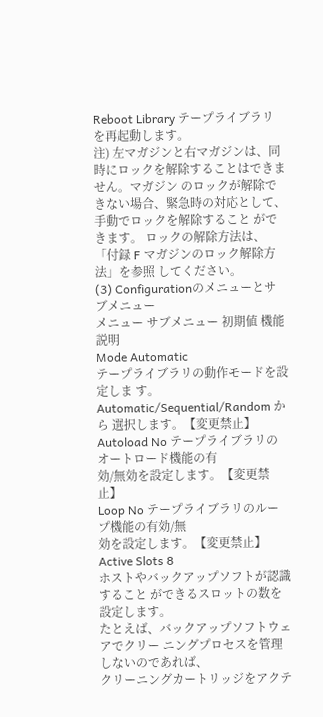Reboot Library テープライブラリを再起動します。
注) 左マガジンと右マガジンは、同時にロックを解除することはできません。マガジン のロックが解除できない場合、緊急時の対応として、手動でロックを解除すること ができます。 ロックの解除方法は、「付録 F マガジンのロック解除方法」を参照 してください。
(3) Configurationのメニューとサブメニュー
メニュー サブメニュー 初期値 機能説明
Mode Automatic
テープライブラリの動作モードを設定しま す。Automatic/Sequential/Random から 選択します。【変更禁止】
Autoload No テープライブラリのオートロード機能の有
効/無効を設定します。【変更禁止】
Loop No テープライブラリのループ機能の有効/無
効を設定します。【変更禁止】
Active Slots 8
ホストやバックアップソフトが認識すること ができるスロットの数を設定します。
たとえば、バックアップソフトウェアでクリー ニングプロセスを管理しないのであれば、
クリーニングカートリッジをアクテ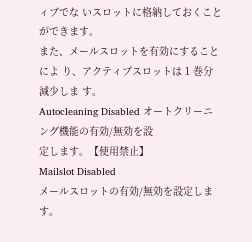ィブでな いスロットに格納しておくことができます。
また、メールスロットを有効にすることによ り、アクティブスロットは 1 巻分減少しま す。
Autocleaning Disabled オートクリーニング機能の有効/無効を設
定します。【使用禁止】
Mailslot Disabled
メールスロットの有効/無効を設定します。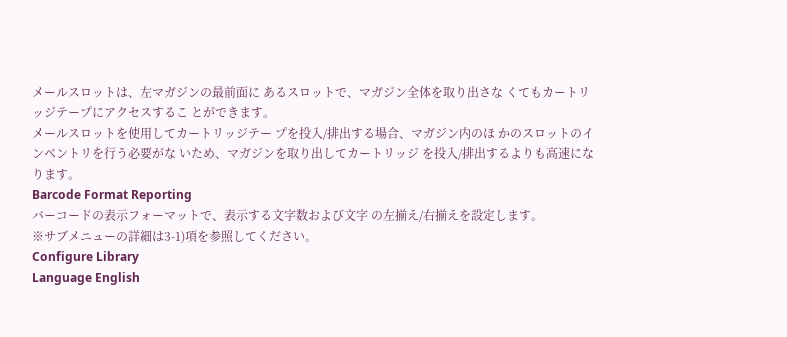メールスロットは、左マガジンの最前面に あるスロットで、マガジン全体を取り出さな くてもカートリッジテープにアクセスするこ とができます。
メールスロットを使用してカートリッジテー プを投入/排出する場合、マガジン内のほ かのスロットのインベントリを行う必要がな いため、マガジンを取り出してカートリッジ を投入/排出するよりも高速になります。
Barcode Format Reporting
バーコードの表示フォーマットで、表示する文字数および文字 の左揃え/右揃えを設定します。
※サブメニューの詳細は3-1)項を参照してください。
Configure Library
Language English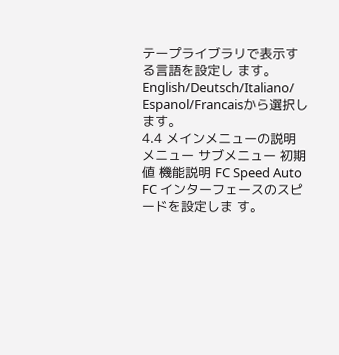テープライブラリで表示する言語を設定し ます。English/Deutsch/Italiano/
Espanol/Francaisから選択します。
4.4 メインメニューの説明
メニュー サブメニュー 初期値 機能説明 FC Speed Auto
FC インターフェースのスピードを設定しま す。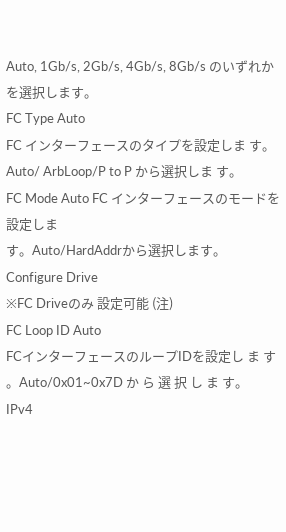Auto, 1Gb/s, 2Gb/s, 4Gb/s, 8Gb/s のいずれかを選択します。
FC Type Auto
FC インターフェースのタイプを設定しま す。Auto/ ArbLoop/P to P から選択しま す。
FC Mode Auto FC インターフェースのモードを設定しま
す。Auto/HardAddrから選択します。
Configure Drive
※FC Driveのみ 設定可能 (注)
FC Loop ID Auto
FCインターフェースのループIDを設定し ま す 。Auto/0x01~0x7D か ら 選 択 し ま す。
IPv4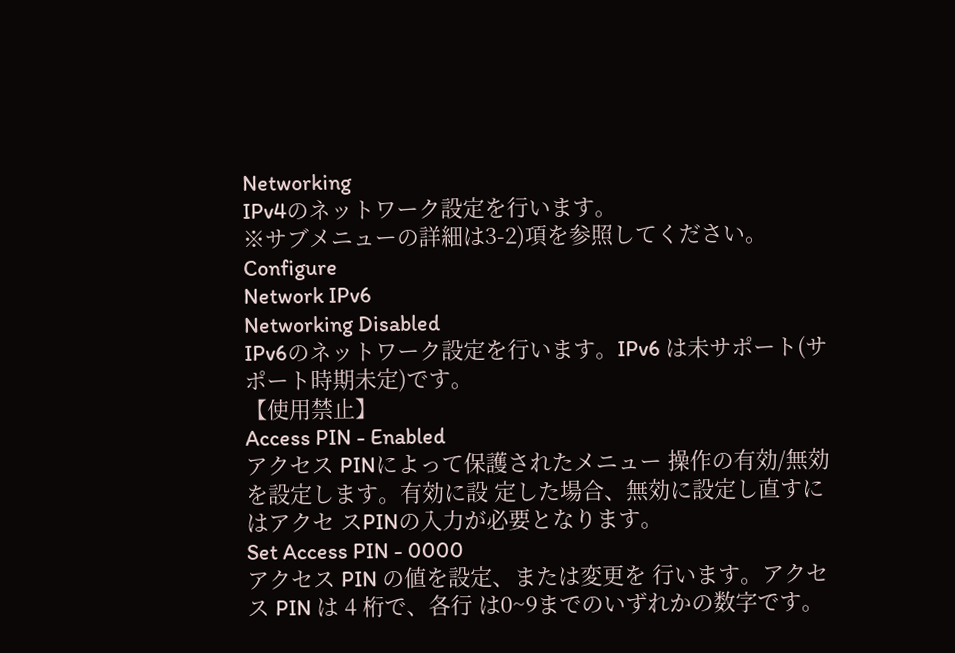Networking
IPv4のネットワーク設定を行います。
※サブメニューの詳細は3-2)項を参照してください。
Configure
Network IPv6
Networking Disabled
IPv6のネットワーク設定を行います。IPv6 は未サポート(サポート時期未定)です。
【使用禁止】
Access PIN - Enabled
アクセス PINによって保護されたメニュー 操作の有効/無効を設定します。有効に設 定した場合、無効に設定し直すにはアクセ スPINの入力が必要となります。
Set Access PIN - 0000
アクセス PIN の値を設定、または変更を 行います。アクセス PIN は 4 桁で、各行 は0~9までのいずれかの数字です。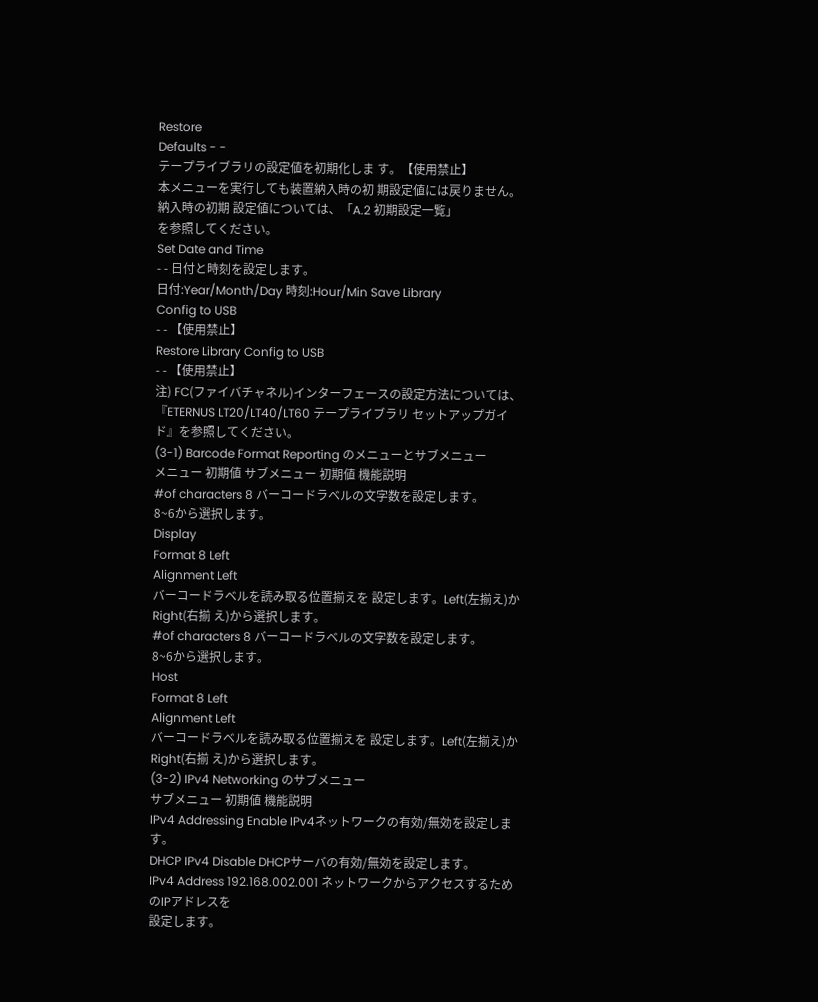Restore
Defaults - -
テープライブラリの設定値を初期化しま す。【使用禁止】
本メニューを実行しても装置納入時の初 期設定値には戻りません。納入時の初期 設定値については、「A.2 初期設定一覧」
を参照してください。
Set Date and Time
- - 日付と時刻を設定します。
日付:Year/Month/Day 時刻:Hour/Min Save Library
Config to USB
- - 【使用禁止】
Restore Library Config to USB
- - 【使用禁止】
注) FC(ファイバチャネル)インターフェースの設定方法については、『ETERNUS LT20/LT40/LT60 テープライブラリ セットアップガイド』を参照してください。
(3-1) Barcode Format Reporting のメニューとサブメニュー
メニュー 初期値 サブメニュー 初期値 機能説明
#of characters 8 バーコードラベルの文字数を設定します。
8~6から選択します。
Display
Format 8 Left
Alignment Left
バーコードラベルを読み取る位置揃えを 設定します。Left(左揃え)か Right(右揃 え)から選択します。
#of characters 8 バーコードラベルの文字数を設定します。
8~6から選択します。
Host
Format 8 Left
Alignment Left
バーコードラベルを読み取る位置揃えを 設定します。Left(左揃え)か Right(右揃 え)から選択します。
(3-2) IPv4 Networking のサブメニュー
サブメニュー 初期値 機能説明
IPv4 Addressing Enable IPv4ネットワークの有効/無効を設定します。
DHCP IPv4 Disable DHCPサーバの有効/無効を設定します。
IPv4 Address 192.168.002.001 ネットワークからアクセスするためのIPアドレスを
設定します。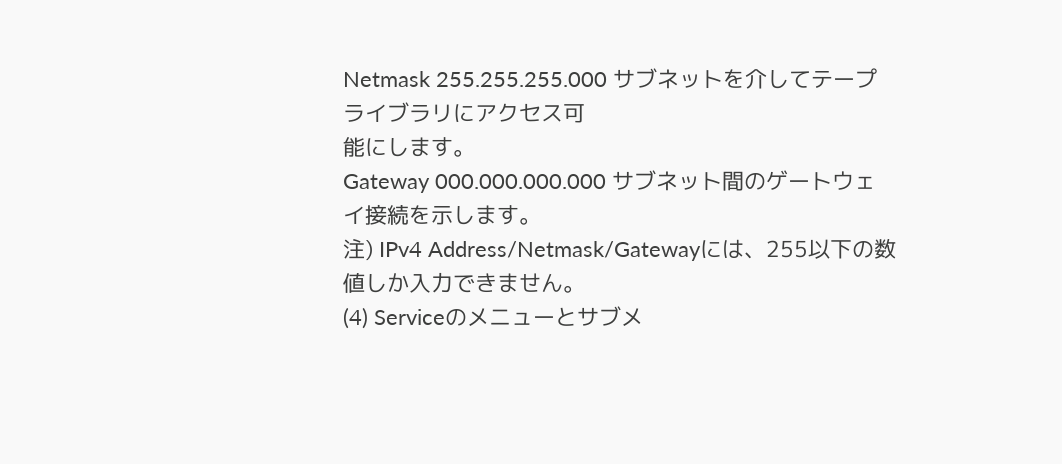Netmask 255.255.255.000 サブネットを介してテープライブラリにアクセス可
能にします。
Gateway 000.000.000.000 サブネット間のゲートウェイ接続を示します。
注) IPv4 Address/Netmask/Gatewayには、255以下の数値しか入力できません。
(4) Serviceのメニューとサブメ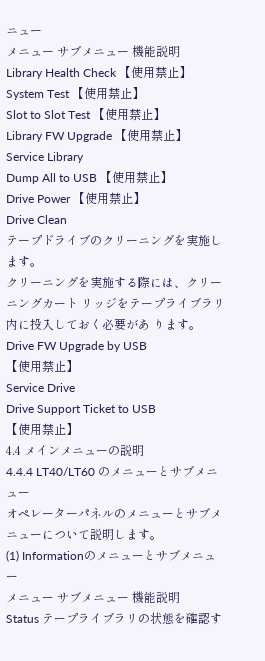ニュー
メニュー サブメニュー 機能説明
Library Health Check 【使用禁止】
System Test 【使用禁止】
Slot to Slot Test 【使用禁止】
Library FW Upgrade 【使用禁止】
Service Library
Dump All to USB 【使用禁止】
Drive Power 【使用禁止】
Drive Clean
テープドライブのクリーニングを実施します。
クリーニングを実施する際には、クリーニングカート リッジをテープライブラリ内に投入しておく必要があ ります。
Drive FW Upgrade by USB
【使用禁止】
Service Drive
Drive Support Ticket to USB
【使用禁止】
4.4 メインメニューの説明
4.4.4 LT40/LT60 のメニューとサブメニュー
オペレーターパネルのメニューとサブメニューについて説明します。
(1) Informationのメニューとサブメニュー
メニュー サブメニュー 機能説明
Status テープライブラリの状態を確認す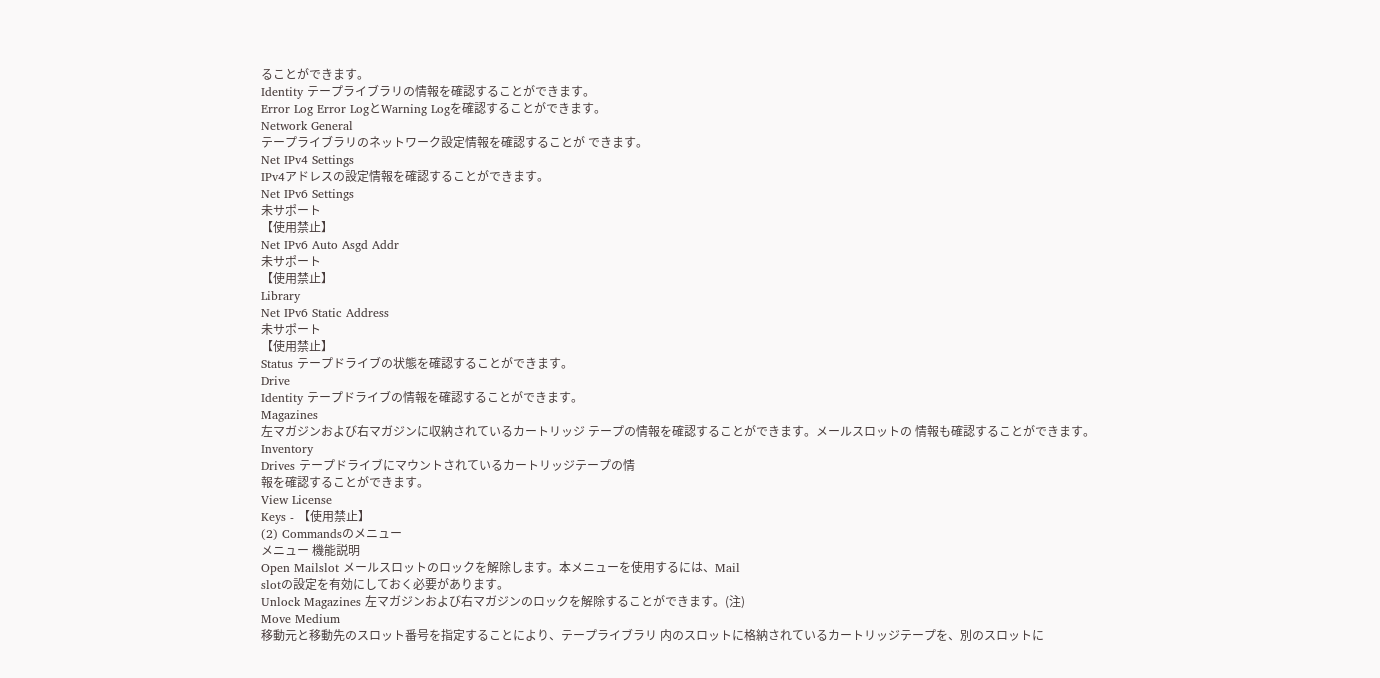ることができます。
Identity テープライブラリの情報を確認することができます。
Error Log Error LogとWarning Logを確認することができます。
Network General
テープライブラリのネットワーク設定情報を確認することが できます。
Net IPv4 Settings
IPv4アドレスの設定情報を確認することができます。
Net IPv6 Settings
未サポート
【使用禁止】
Net IPv6 Auto Asgd Addr
未サポート
【使用禁止】
Library
Net IPv6 Static Address
未サポート
【使用禁止】
Status テープドライブの状態を確認することができます。
Drive
Identity テープドライブの情報を確認することができます。
Magazines
左マガジンおよび右マガジンに収納されているカートリッジ テープの情報を確認することができます。メールスロットの 情報も確認することができます。
Inventory
Drives テープドライブにマウントされているカートリッジテープの情
報を確認することができます。
View License
Keys - 【使用禁止】
(2) Commandsのメニュー
メニュー 機能説明
Open Mailslot メールスロットのロックを解除します。本メニューを使用するには、Mail
slotの設定を有効にしておく必要があります。
Unlock Magazines 左マガジンおよび右マガジンのロックを解除することができます。(注)
Move Medium
移動元と移動先のスロット番号を指定することにより、テープライブラリ 内のスロットに格納されているカートリッジテープを、別のスロットに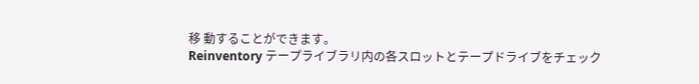移 動することができます。
Reinventory テープライブラリ内の各スロットとテープドライブをチェック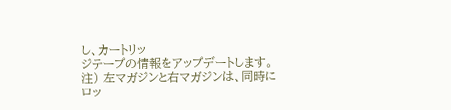し、カートリッ
ジテープの情報をアップデートします。
注) 左マガジンと右マガジンは、同時にロッ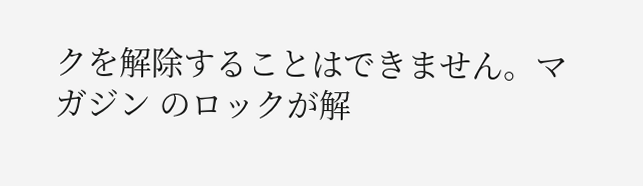クを解除することはできません。マガジン のロックが解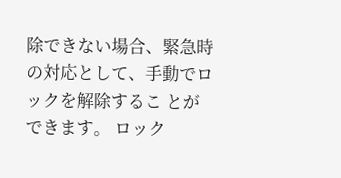除できない場合、緊急時の対応として、手動でロックを解除するこ とができます。 ロック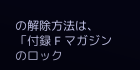の解除方法は、「付録 F マガジンのロック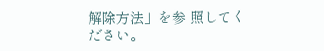解除方法」を参 照してください。